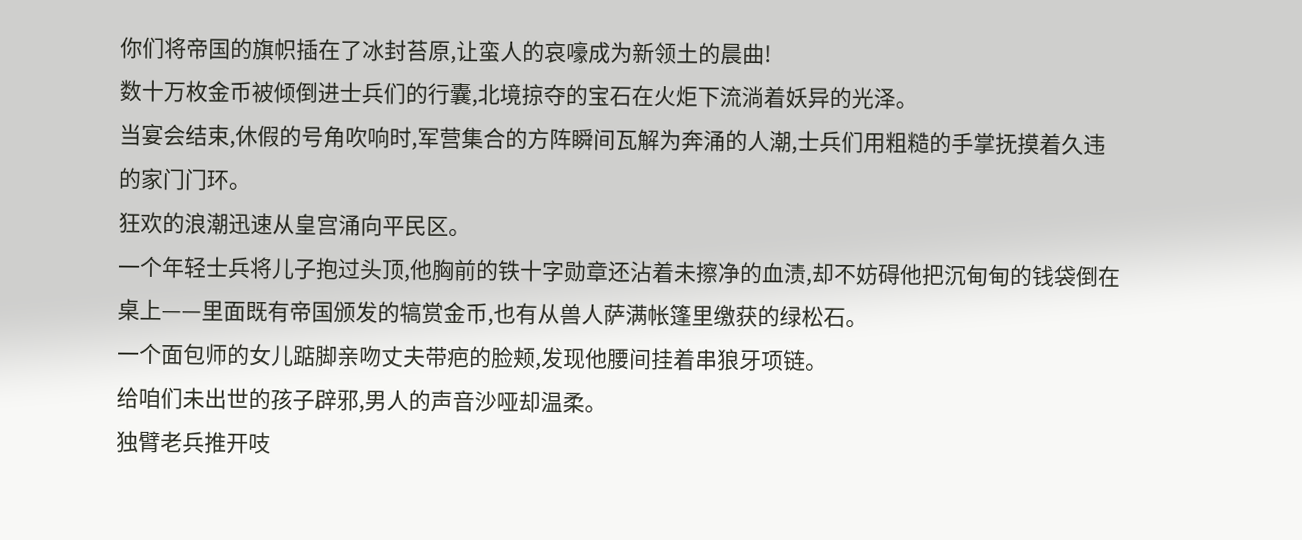你们将帝国的旗帜插在了冰封苔原,让蛮人的哀嚎成为新领土的晨曲!
数十万枚金币被倾倒进士兵们的行囊,北境掠夺的宝石在火炬下流淌着妖异的光泽。
当宴会结束,休假的号角吹响时,军营集合的方阵瞬间瓦解为奔涌的人潮,士兵们用粗糙的手掌抚摸着久违的家门门环。
狂欢的浪潮迅速从皇宫涌向平民区。
一个年轻士兵将儿子抱过头顶,他胸前的铁十字勋章还沾着未擦净的血渍,却不妨碍他把沉甸甸的钱袋倒在桌上——里面既有帝国颁发的犒赏金币,也有从兽人萨满帐篷里缴获的绿松石。
一个面包师的女儿踮脚亲吻丈夫带疤的脸颊,发现他腰间挂着串狼牙项链。
给咱们未出世的孩子辟邪,男人的声音沙哑却温柔。
独臂老兵推开吱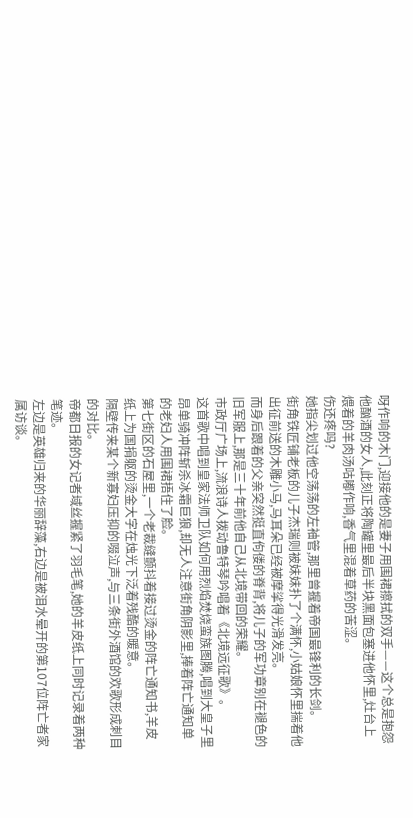呀作响的木门,迎接他的是妻子用围裙擦拭的双手——这个总是抱怨他酗酒的女人,此刻正将陶罐里最后半块黑面包塞进他怀里,灶台上煨着的羊肉汤咕嘟作响,香气里混着草药的苦涩。
伤还疼吗?
她指尖划过他空荡荡的左袖管,那里曾握着帝国最锋利的长剑。
街角铁匠铺老板的儿子杰瑞则被妹妹扑了个满怀,小姑娘怀里揣着他出征前送的木雕小马,马耳朵已经被摩挲得光滑发亮。
而身后跟着的父亲突然挺直佝偻的脊背,将儿子的军功章别在褪色的旧军服上,那是三十年前他自己从北境带回的荣耀。
市政厅广场上,流浪诗人拨动鲁特琴吟唱着《北境远征歌》。
这首歌中唱到皇家法师卫队如何用烈焰焚烧蛮族图腾,唱到大皇子里昂单骑冲阵斩杀冰霜巨狼,却无人注意街角阴影里,捧着阵亡通知单的老妇人用围裙捂住了脸。
第七街区的石屋里,一个老裁缝颤抖着接过烫金的阵亡通知书,羊皮纸上为国捐躯的烫金大字在烛光下泛着残酷的暖意。
隔壁传来某个新寡妇压抑的啜泣声,与三条街外酒馆的欢歌形成刺目的对比。
帝都日报的女记者域丝握紧了羽毛笔,她的羊皮纸上同时记录着两种笔迹。
左边是英雄归来的华丽辞藻,右边是被泪水晕开的第107位阵亡者家属访谈。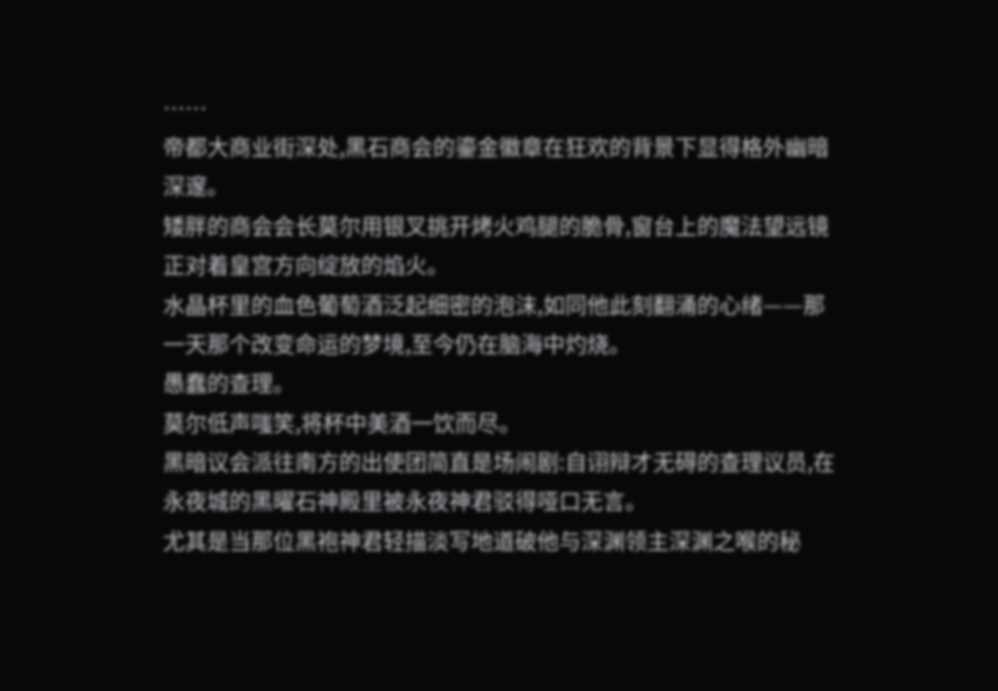……
帝都大商业街深处,黑石商会的鎏金徽章在狂欢的背景下显得格外幽暗深邃。
矮胖的商会会长莫尔用银叉挑开烤火鸡腿的脆骨,窗台上的魔法望远镜正对着皇宫方向绽放的焰火。
水晶杯里的血色葡萄酒泛起细密的泡沫,如同他此刻翻涌的心绪——那一天那个改变命运的梦境,至今仍在脑海中灼烧。
愚蠢的查理。
莫尔低声嗤笑,将杯中美酒一饮而尽。
黑暗议会派往南方的出使团简直是场闹剧:自诩辩才无碍的查理议员,在永夜城的黑曜石神殿里被永夜神君驳得哑口无言。
尤其是当那位黑袍神君轻描淡写地道破他与深渊领主深渊之喉的秘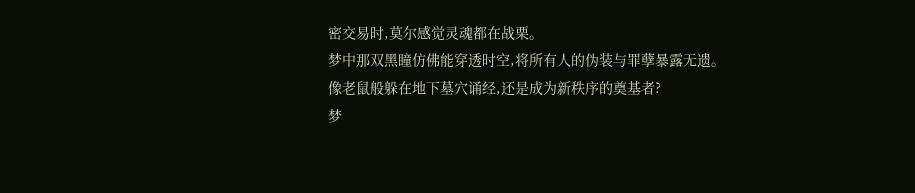密交易时,莫尔感觉灵魂都在战栗。
梦中那双黑瞳仿佛能穿透时空,将所有人的伪装与罪孽暴露无遗。
像老鼠般躲在地下墓穴诵经,还是成为新秩序的奠基者?
梦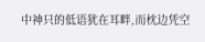中神只的低语犹在耳畔,而枕边凭空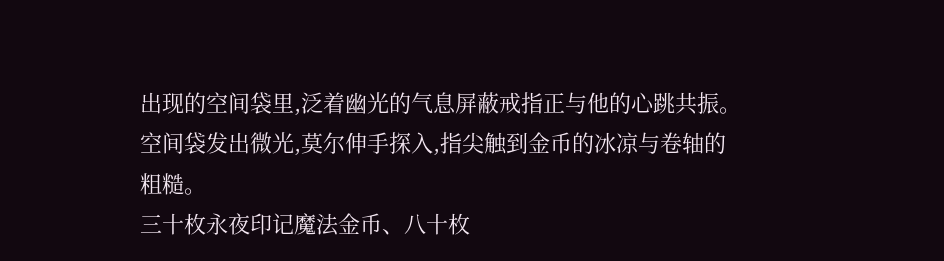出现的空间袋里,泛着幽光的气息屏蔽戒指正与他的心跳共振。
空间袋发出微光,莫尔伸手探入,指尖触到金币的冰凉与卷轴的粗糙。
三十枚永夜印记魔法金币、八十枚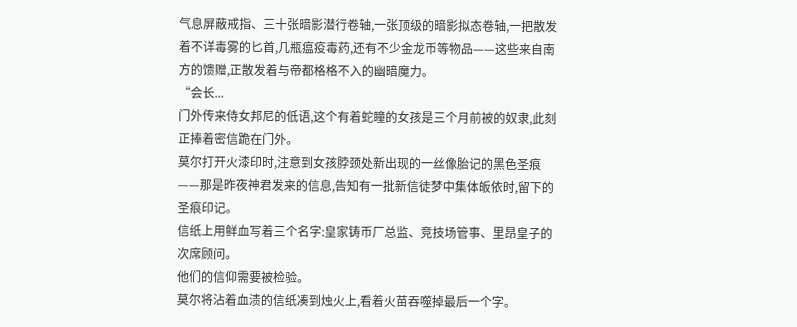气息屏蔽戒指、三十张暗影潜行卷轴,一张顶级的暗影拟态卷轴,一把散发着不详毒雾的匕首,几瓶瘟疫毒药,还有不少金龙币等物品——这些来自南方的馈赠,正散发着与帝都格格不入的幽暗魔力。
“会长...
门外传来侍女邦尼的低语,这个有着蛇瞳的女孩是三个月前被的奴隶,此刻正捧着密信跪在门外。
莫尔打开火漆印时,注意到女孩脖颈处新出现的一丝像胎记的黑色圣痕——那是昨夜神君发来的信息,告知有一批新信徒梦中集体皈依时,留下的圣痕印记。
信纸上用鲜血写着三个名字:皇家铸币厂总监、竞技场管事、里昂皇子的次席顾问。
他们的信仰需要被检验。
莫尔将沾着血渍的信纸凑到烛火上,看着火苗吞噬掉最后一个字。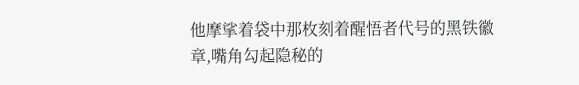他摩挲着袋中那枚刻着醒悟者代号的黑铁徽章,嘴角勾起隐秘的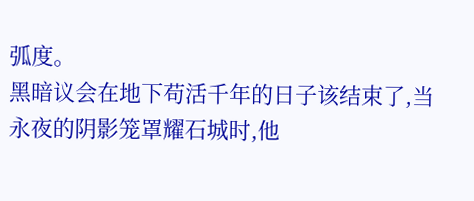弧度。
黑暗议会在地下苟活千年的日子该结束了,当永夜的阴影笼罩耀石城时,他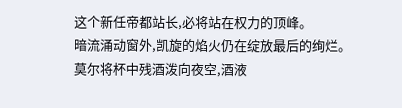这个新任帝都站长,必将站在权力的顶峰。
暗流涌动窗外,凯旋的焰火仍在绽放最后的绚烂。
莫尔将杯中残酒泼向夜空,酒液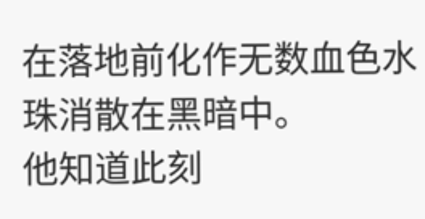在落地前化作无数血色水珠消散在黑暗中。
他知道此刻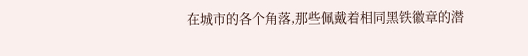在城市的各个角落,那些佩戴着相同黑铁徽章的潜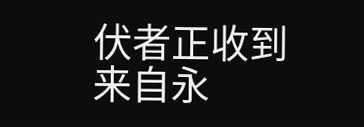伏者正收到来自永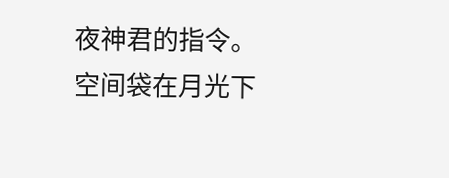夜神君的指令。
空间袋在月光下